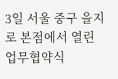3일 서울 중구 을지로 본점에서 열린 업무협약식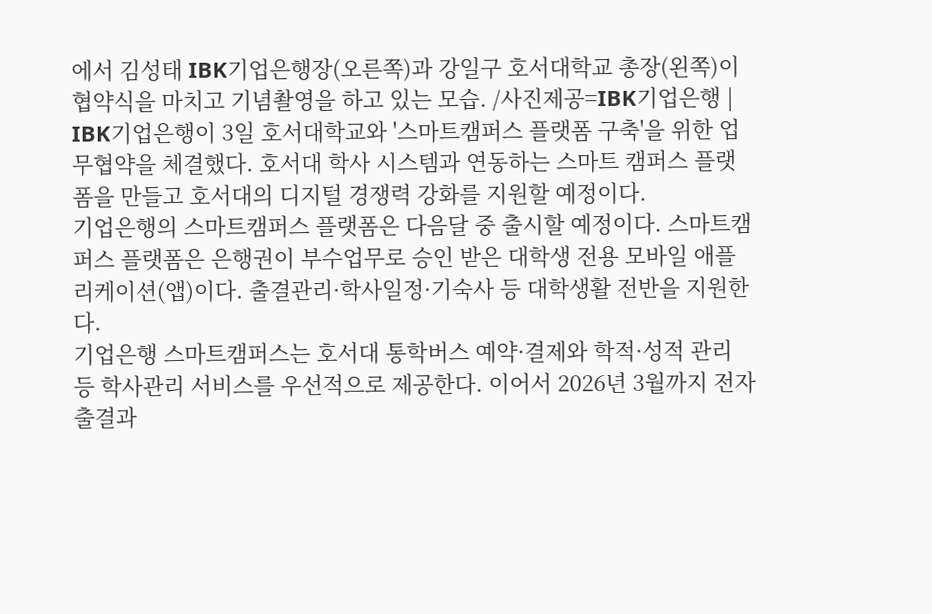에서 김성태 IBK기업은행장(오른쪽)과 강일구 호서대학교 총장(왼쪽)이 협약식을 마치고 기념촬영을 하고 있는 모습. /사진제공=IBK기업은행 |
IBK기업은행이 3일 호서대학교와 '스마트캠퍼스 플랫폼 구축'을 위한 업무협약을 체결했다. 호서대 학사 시스템과 연동하는 스마트 캠퍼스 플랫폼을 만들고 호서대의 디지털 경쟁력 강화를 지원할 예정이다.
기업은행의 스마트캠퍼스 플랫폼은 다음달 중 출시할 예정이다. 스마트캠퍼스 플랫폼은 은행권이 부수업무로 승인 받은 대학생 전용 모바일 애플리케이션(앱)이다. 출결관리·학사일정·기숙사 등 대학생활 전반을 지원한다.
기업은행 스마트캠퍼스는 호서대 통학버스 예약·결제와 학적·성적 관리 등 학사관리 서비스를 우선적으로 제공한다. 이어서 2026년 3월까지 전자출결과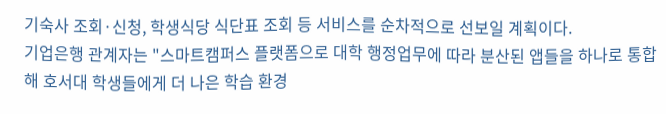기숙사 조회·신청, 학생식당 식단표 조회 등 서비스를 순차적으로 선보일 계획이다.
기업은행 관계자는 "스마트캠퍼스 플랫폼으로 대학 행정업무에 따라 분산된 앱들을 하나로 통합해 호서대 학생들에게 더 나은 학습 환경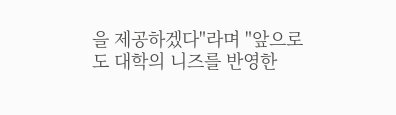을 제공하겠다"라며 "앞으로도 대학의 니즈를 반영한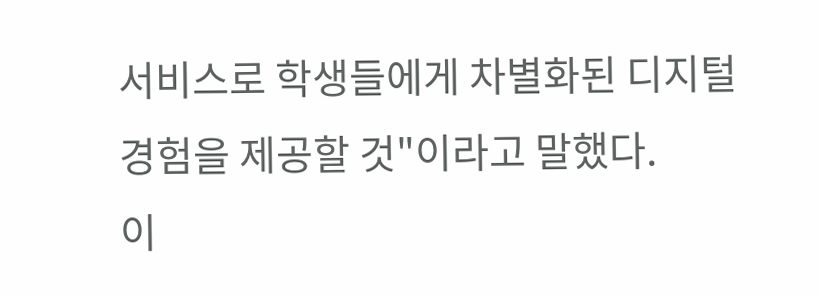서비스로 학생들에게 차별화된 디지털 경험을 제공할 것"이라고 말했다.
이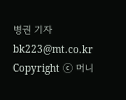병권 기자 bk223@mt.co.kr
Copyright ⓒ 머니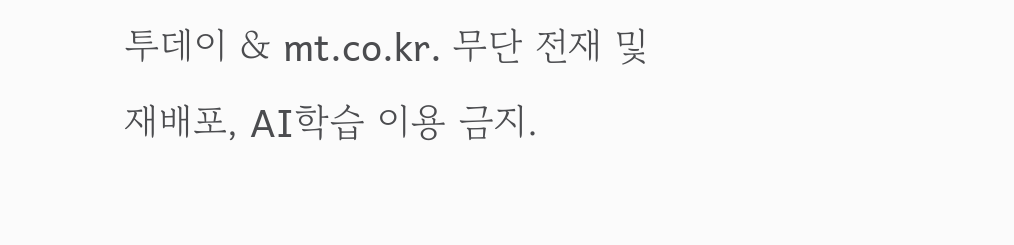투데이 & mt.co.kr. 무단 전재 및 재배포, AI학습 이용 금지.